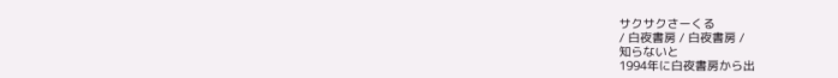サクサクさーくる
/ 白夜書房 / 白夜書房 /
知らないと
1994年に白夜書房から出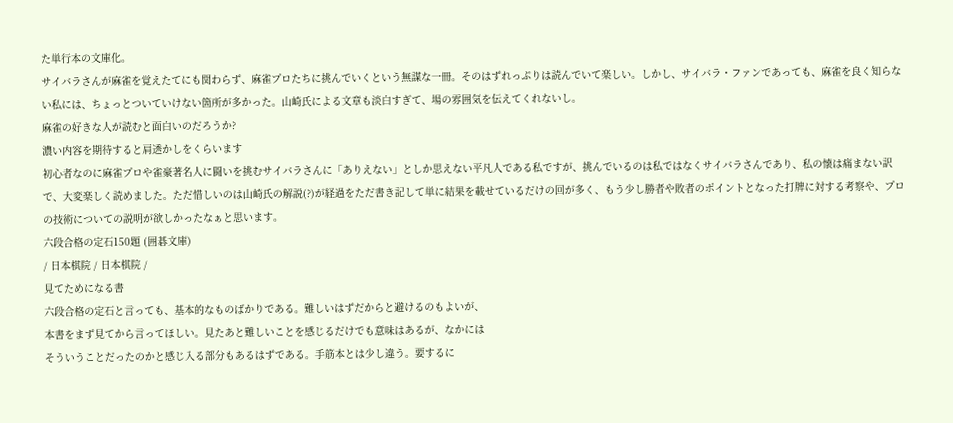た単行本の文庫化。
サイバラさんが麻雀を覚えたてにも関わらず、麻雀プロたちに挑んでいくという無謀な一冊。そのはずれっぷりは読んでいて楽しい。しかし、サイバラ・ファンであっても、麻雀を良く知らない私には、ちょっとついていけない箇所が多かった。山崎氏による文章も淡白すぎて、場の雰囲気を伝えてくれないし。
麻雀の好きな人が読むと面白いのだろうか?
濃い内容を期待すると肩透かしをくらいます
初心者なのに麻雀プロや雀豪著名人に闘いを挑むサイバラさんに「ありえない」としか思えない平凡人である私ですが、挑んでいるのは私ではなくサイバラさんであり、私の懐は痛まない訳で、大変楽しく読めました。ただ惜しいのは山崎氏の解説(?)が経過をただ書き記して単に結果を載せているだけの回が多く、もう少し勝者や敗者のポイントとなった打牌に対する考察や、プロの技術についての説明が欲しかったなぁと思います。
六段合格の定石150題 (囲碁文庫)
/ 日本棋院 / 日本棋院 /
見てためになる書
六段合格の定石と言っても、基本的なものばかりである。難しいはずだからと避けるのもよいが、
本書をまず見てから言ってほしい。見たあと難しいことを感じるだけでも意味はあるが、なかには
そういうことだったのかと感じ入る部分もあるはずである。手筋本とは少し違う。要するに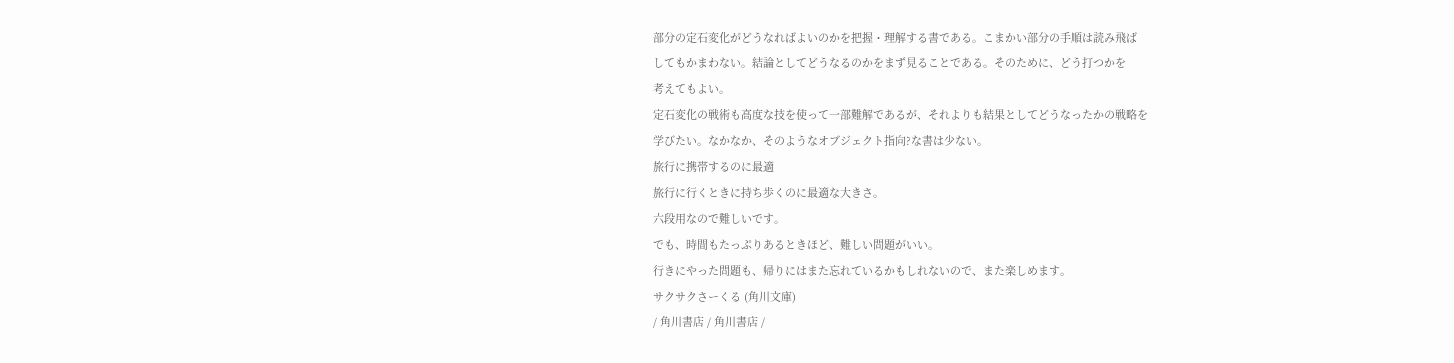部分の定石変化がどうなればよいのかを把握・理解する書である。こまかい部分の手順は読み飛ば
してもかまわない。結論としてどうなるのかをまず見ることである。そのために、どう打つかを
考えてもよい。
定石変化の戦術も高度な技を使って一部難解であるが、それよりも結果としてどうなったかの戦略を
学びたい。なかなか、そのようなオブジェクト指向?な書は少ない。
旅行に携帯するのに最適
旅行に行くときに持ち歩くのに最適な大きさ。
六段用なので難しいです。
でも、時間もたっぷりあるときほど、難しい問題がいい。
行きにやった問題も、帰りにはまた忘れているかもしれないので、また楽しめます。
サクサクさーくる (角川文庫)
/ 角川書店 / 角川書店 /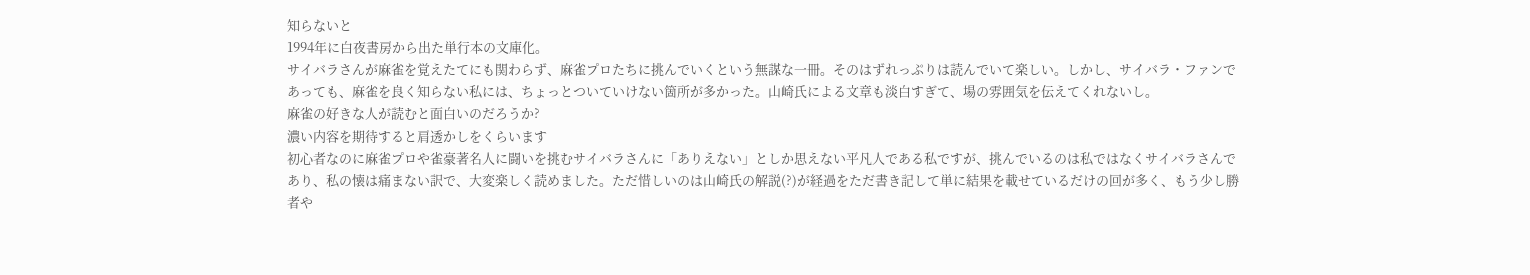知らないと
1994年に白夜書房から出た単行本の文庫化。
サイバラさんが麻雀を覚えたてにも関わらず、麻雀プロたちに挑んでいくという無謀な一冊。そのはずれっぷりは読んでいて楽しい。しかし、サイバラ・ファンであっても、麻雀を良く知らない私には、ちょっとついていけない箇所が多かった。山崎氏による文章も淡白すぎて、場の雰囲気を伝えてくれないし。
麻雀の好きな人が読むと面白いのだろうか?
濃い内容を期待すると肩透かしをくらいます
初心者なのに麻雀プロや雀豪著名人に闘いを挑むサイバラさんに「ありえない」としか思えない平凡人である私ですが、挑んでいるのは私ではなくサイバラさんであり、私の懐は痛まない訳で、大変楽しく読めました。ただ惜しいのは山崎氏の解説(?)が経過をただ書き記して単に結果を載せているだけの回が多く、もう少し勝者や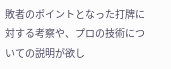敗者のポイントとなった打牌に対する考察や、プロの技術についての説明が欲し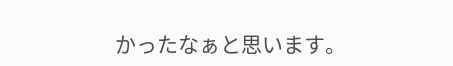かったなぁと思います。